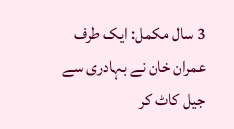3 سال مکمل: ایک طرف عمران خان نے بہادری سے جیل کاٹ کر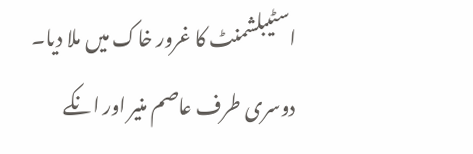اسٹیبلشمنٹ کا غرور خاک میں ملا دیا۔
دوسری طرف عاصم منیر اور انکے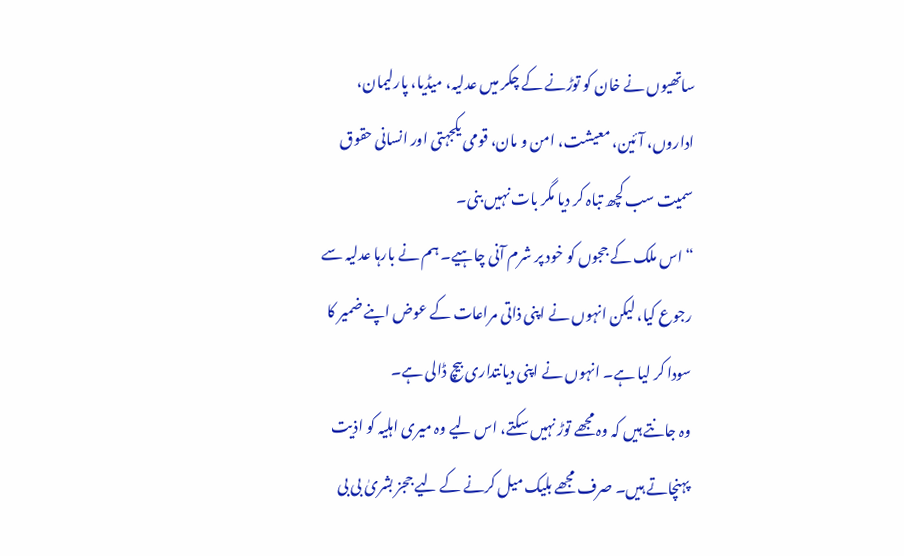ساتھیوں نے خان کو توڑنے کے چکر میں عدلیہ، میڈیا، پارلیمان، اداروں، آئین، معیشت، امن و مان، قومی یکجہتی اور انسانی حقوق سمیت سب کچھ تباہ کر دیا مگر بات نہیں بنی۔
“اس ملک کے ججوں کو خود پر شرم آنی چاہیے۔ ہم نے بارہا عدلیہ سے رجوع کیا، لیکن انہوں نے اپنی ذاتی مراعات کے عوض اپنے ضمیر کا سودا کر لیا ہے۔ انہوں نے اپنی دیانتداری بیچ ڈالی ہے۔
وہ جانتے ہیں کہ وہ مجھے توڑ نہیں سکتے، اس لیے وہ میری اہلیہ کو اذیت پہنچاتے ہیں۔ صرف مجھے بلیک میل کرنے کے لیے ججز بشریٰ بی بی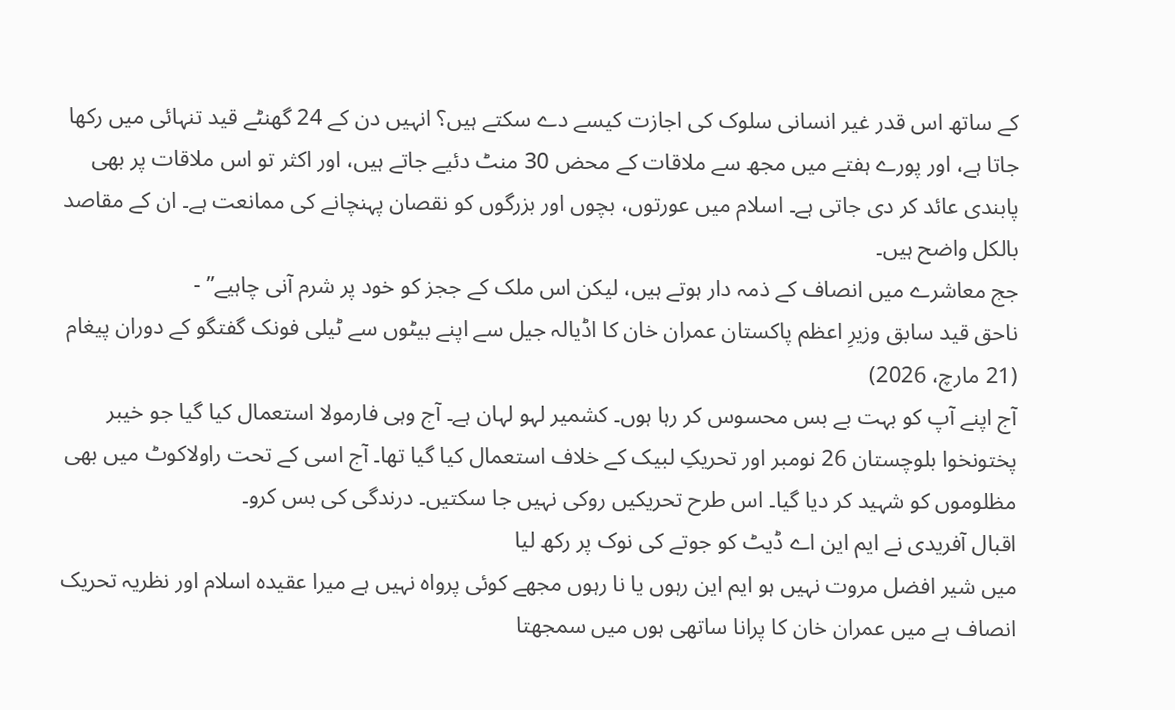کے ساتھ اس قدر غیر انسانی سلوک کی اجازت کیسے دے سکتے ہیں؟ انہیں دن کے 24 گھنٹے قید تنہائی میں رکھا جاتا ہے، اور پورے ہفتے میں مجھ سے ملاقات کے محض 30 منٹ دئیے جاتے ہیں، اور اکثر تو اس ملاقات پر بھی پابندی عائد کر دی جاتی ہے۔ اسلام میں عورتوں، بچوں اور بزرگوں کو نقصان پہنچانے کی ممانعت ہے۔ ان کے مقاصد بالکل واضح ہیں۔
جج معاشرے میں انصاف کے ذمہ دار ہوتے ہیں، لیکن اس ملک کے ججز کو خود پر شرم آنی چاہیے” -
ناحق قید سابق وزیرِ اعظم پاکستان عمران خان کا اڈیالہ جیل سے اپنے بیٹوں سے ٹیلی فونک گفتگو کے دوران پیغام
(21 مارچ، 2026)
آج اپنے آپ کو بہت بے بس محسوس کر رہا ہوں۔ کشمیر لہو لہان ہے۔ آج وہی فارمولا استعمال کیا گیا جو خیبر پختونخوا بلوچستان 26 نومبر اور تحریکِ لبیک کے خلاف استعمال کیا گیا تھا۔ آج اسی کے تحت راولاکوٹ میں بھی مظلوموں کو شہید کر دیا گیا۔ اس طرح تحریکیں روکی نہیں جا سکتیں۔ درندگی کی بس کرو۔
اقبال آفریدی نے ایم این اے ڈیٹ کو جوتے کی نوک پر رکھ لیا
میں شیر افضل مروت نہیں ہو ایم این رہوں یا نا رہوں مجھے کوئی پرواہ نہیں ہے میرا عقیدہ اسلام اور نظریہ تحریک انصاف ہے میں عمران خان کا پرانا ساتھی ہوں میں سمجھتا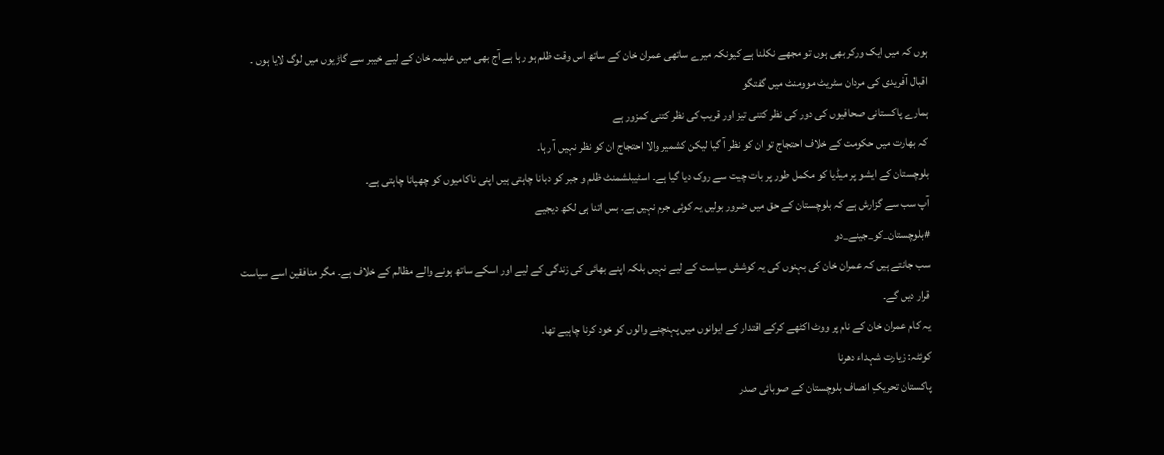ہوں کہ میں ایک ورکر بھی ہوں تو مجھے نکلنا ہے کیونکہ میرے ساتھی عمران خان کے ساتھ اس وقت ظلم ہو رہا ہے آج بھی میں علیمہ خان کے لیے خیبر سے گاڑیوں میں لوگ لایا ہوں ۔
اقبال آفریدی کی مردان سٹریٹ موومنٹ میں گفتگو
ہمارے پاکستانی صحافیوں کی دور کی نظر کتنی تیز اور قریب کی نظر کتنی کمزور ہے
کہ بھارت میں حکومت کے خلاف احتجاج تو ان کو نظر آ گیا لیکن کشمیر والا احتجاج ان کو نظر نہیں آ رہا۔
بلوچستان کے ایشو پر میڈیا کو مکمل طور پر بات چیت سے روک دیا گیا ہے۔ اسٹیبلشمنٹ ظلم و جبر کو دبانا چاہتی ہیں اپنی ناکامیوں کو چھپانا چاہتی ہے۔
آپ سب سے گزارش ہے کہ بلوچستان کے حق میں ضرور بولیں یہ کوئی جرم نہیں ہے۔ بس اتنا ہی لکھ دیجیے
#بلوچستان_کو_جینے_دو
سب جانتے ہیں کہ عمران خان کی بہنوں کی یہ کوشش سیاست کے لیے نہیں بلکہ اپنے بھائی کی زندگی کے لیے اور اسکے ساتھ ہونے والے مظالم کے خلاف ہے۔ مگر منافقین اسے سیاست قرار دیں گے۔
یہ کام عمران خان کے نام پر ووٹ اکٹھے کرکے اقتدار کے ایوانوں میں پہنچنے والوں کو خود کرنا چاہیے تھا۔
کوئٹہ: زیارت شہداء دھرنا
پاکستان تحریکِ انصاف بلوچستان کے صوبائی صدر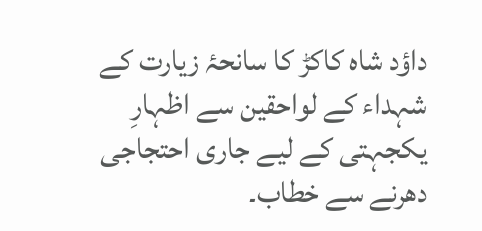داؤد شاہ کاکڑ کا سانحۂ زیارت کے شہداء کے لواحقین سے اظہارِ یکجہتی کے لیے جاری احتجاجی دھرنے سے خطاب۔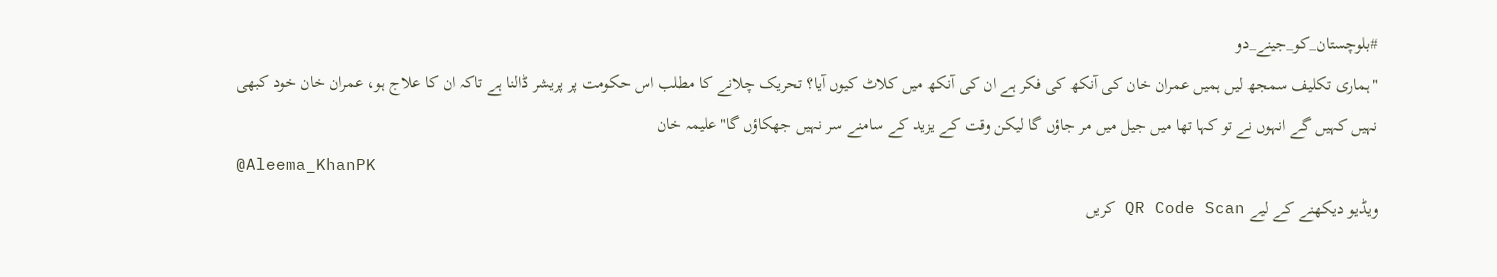#بلوچستان_کو_جینے_دو
"ہماری تکلیف سمجھ لیں ہمیں عمران خان کی آنکھ کی فکر ہے ان کی آنکھ میں کلاٹ کیوں آیا؟ تحریک چلانے کا مطلب اس حکومت پر پریشر ڈالنا ہے تاکہ ان کا علاج ہو، عمران خان خود کبھی نہیں کہیں گے انہوں نے تو کہا تھا میں جیل میں مر جاؤں گا لیکن وقت کے یزید کے سامنے سر نہیں جھکاؤں گا"علیمہ خان
@Aleema_KhanPK
ویڈیو دیکھنے کے لیے QR Code Scan کریں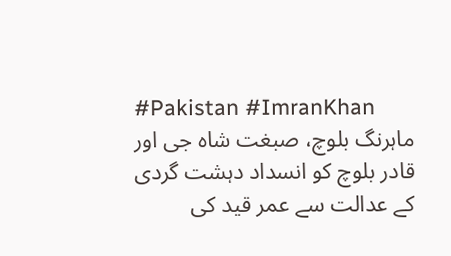#Pakistan #ImranKhan
ماہرنگ بلوچ، صبغت شاہ جی اور قادر بلوچ کو انسداد دہشت گردی کے عدالت سے عمر قید کی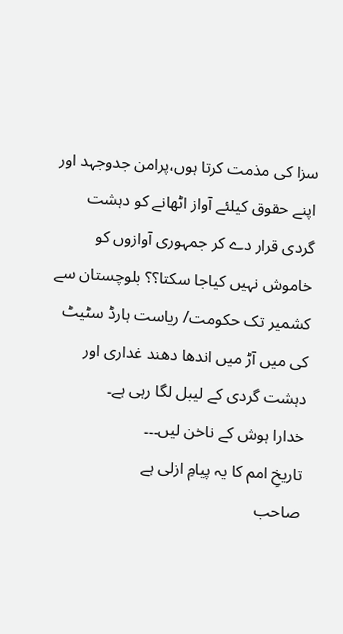سزا کی مذمت کرتا ہوں،پرامن جدوجہد اور اپنے حقوق کیلئے آواز اٹھانے کو دہشت گردی قرار دے کر جمہوری آوازوں کو خاموش نہیں کیاجا سکتا؟؟ بلوچستان سے کشمیر تک حکومت/ ریاست ہارڈ سٹیٹ کی میں آڑ میں اندھا دھند غداری اور دہشت گردی کے لیبل لگا رہی ہے۔
خدارا ہوش کے ناخن لیں۔۔۔
تاریخِ امم کا یہ پیامِ ازلی ہے
صاحب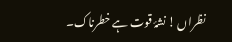نظراں ! نشۂ قوت ہے خطرناک۔